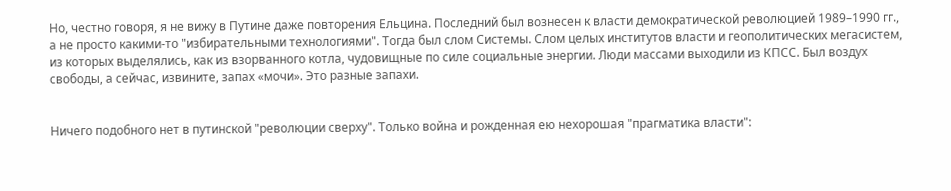Но, честно говоря, я не вижу в Путине даже повторения Ельцина. Последний был вознесен к власти демократической революцией 1989–1990 гг., а не просто какими-то "избирательными технологиями". Тогда был слом Системы. Слом целых институтов власти и геополитических мегасистем, из которых выделялись, как из взорванного котла, чудовищные по силе социальные энергии. Люди массами выходили из КПСС. Был воздух свободы, а сейчас, извините, запах «мочи». Это разные запахи.


Ничего подобного нет в путинской "революции сверху". Только война и рожденная ею нехорошая "прагматика власти":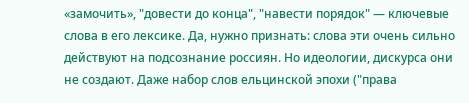«замочить», "довести до конца", "навести порядок" — ключевые слова в его лексике. Да, нужно признать: слова эти очень сильно действуют на подсознание россиян. Но идеологии, дискурса они не создают. Даже набор слов ельцинской эпохи ("права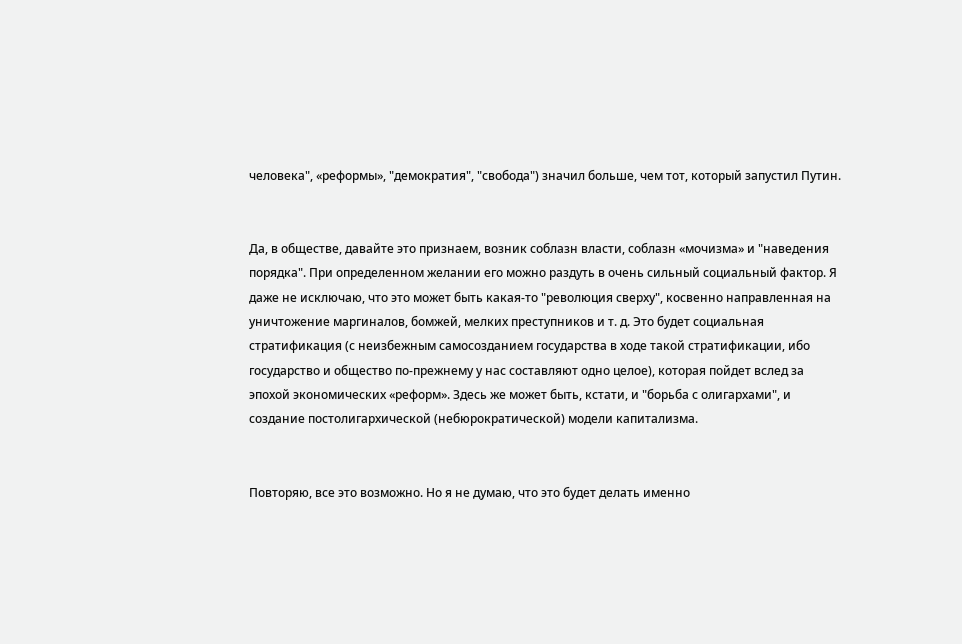человека", «реформы», "демократия", "свобода") значил больше, чем тот, который запустил Путин.


Да, в обществе, давайте это признаем, возник соблазн власти, соблазн «мочизма» и "наведения порядка". При определенном желании его можно раздуть в очень сильный социальный фактор. Я даже не исключаю, что это может быть какая-то "революция сверху", косвенно направленная на уничтожение маргиналов, бомжей, мелких преступников и т. д. Это будет социальная стратификация (с неизбежным самосозданием государства в ходе такой стратификации, ибо государство и общество по-прежнему у нас составляют одно целое), которая пойдет вслед за эпохой экономических «реформ». Здесь же может быть, кстати, и "борьба с олигархами", и создание постолигархической (небюрократической) модели капитализма.


Повторяю, все это возможно. Но я не думаю, что это будет делать именно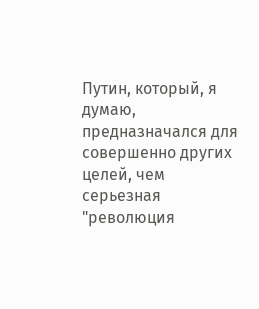Путин, который, я думаю, предназначался для совершенно других целей, чем серьезная "революция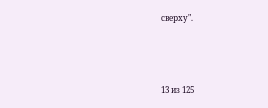сверху".



13 из 125